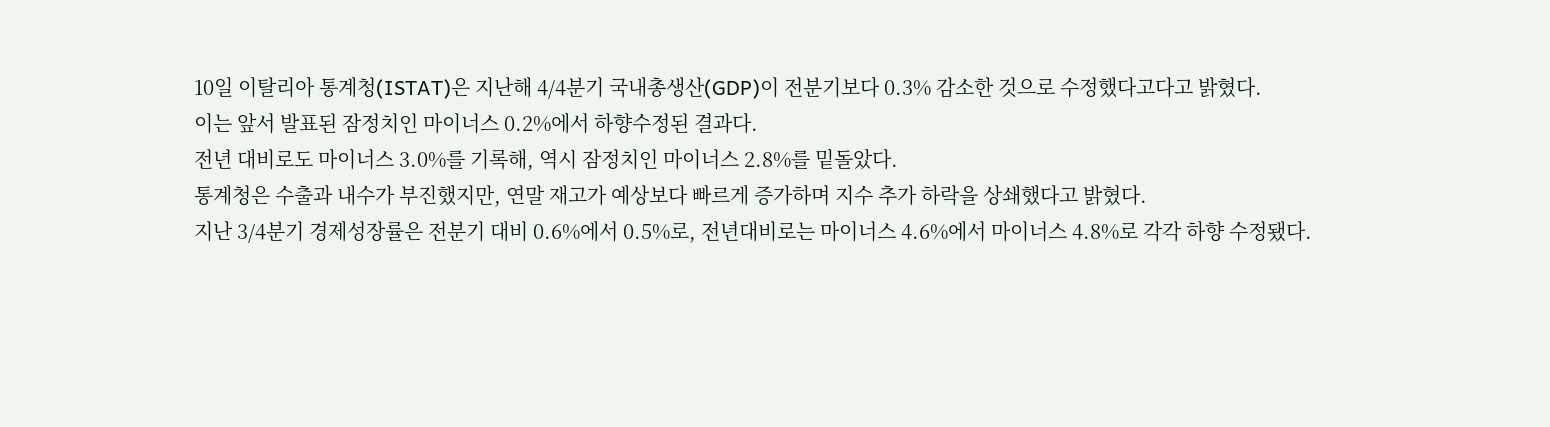10일 이탈리아 통계청(ISTAT)은 지난해 4/4분기 국내총생산(GDP)이 전분기보다 0.3% 감소한 것으로 수정했다고다고 밝혔다.
이는 앞서 발표된 잠정치인 마이너스 0.2%에서 하향수정된 결과다.
전년 대비로도 마이너스 3.0%를 기록해, 역시 잠정치인 마이너스 2.8%를 밑돌았다.
통계청은 수출과 내수가 부진했지만, 연말 재고가 예상보다 빠르게 증가하며 지수 추가 하락을 상쇄했다고 밝혔다.
지난 3/4분기 경제성장률은 전분기 대비 0.6%에서 0.5%로, 전년대비로는 마이너스 4.6%에서 마이너스 4.8%로 각각 하향 수정됐다.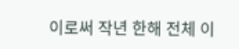이로써 작년 한해 전체 이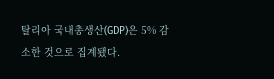탈리아 국내총생산(GDP)은 5% 감소한 것으로 집계됐다.